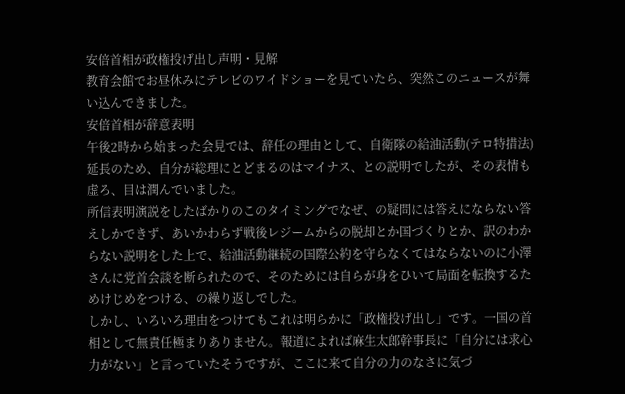安倍首相が政権投げ出し声明・見解
教育会館でお昼休みにテレビのワイドショーを見ていたら、突然このニュースが舞い込んできました。
安倍首相が辞意表明
午後2時から始まった会見では、辞任の理由として、自衛隊の給油活動(テロ特措法)延長のため、自分が総理にとどまるのはマイナス、との説明でしたが、その表情も虚ろ、目は潤んでいました。
所信表明演説をしたばかりのこのタイミングでなぜ、の疑問には答えにならない答えしかできず、あいかわらず戦後レジームからの脱却とか国づくりとか、訳のわからない説明をした上で、給油活動継続の国際公約を守らなくてはならないのに小澤さんに党首会談を断られたので、そのためには自らが身をひいて局面を転換するためけじめをつける、の繰り返しでした。
しかし、いろいろ理由をつけてもこれは明らかに「政権投げ出し」です。一国の首相として無責任極まりありません。報道によれば麻生太郎幹事長に「自分には求心力がない」と言っていたそうですが、ここに来て自分の力のなさに気づ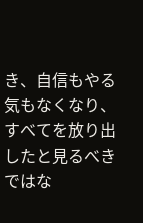き、自信もやる気もなくなり、すべてを放り出したと見るべきではな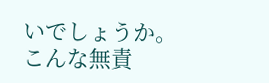いでしょうか。
こんな無責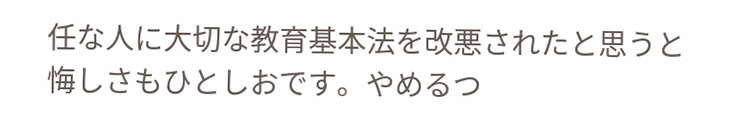任な人に大切な教育基本法を改悪されたと思うと悔しさもひとしおです。やめるつ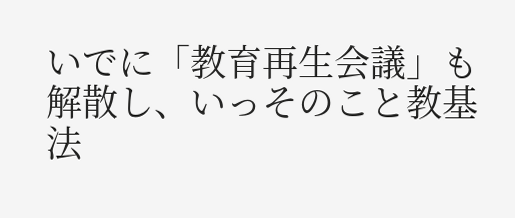いでに「教育再生会議」も解散し、いっそのこと教基法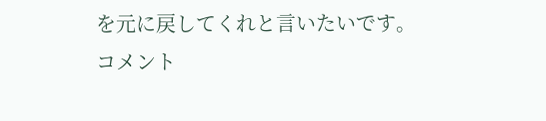を元に戻してくれと言いたいです。
コメント